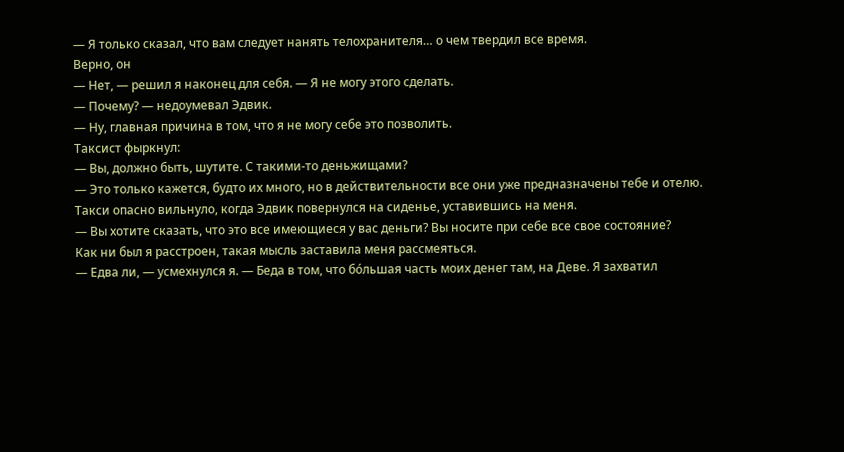— Я только сказал, что вам следует нанять телохранителя… о чем твердил все время.
Верно, он
— Нет, — решил я наконец для себя. — Я не могу этого сделать.
— Почему? — недоумевал Эдвик.
— Ну, главная причина в том, что я не могу себе это позволить.
Таксист фыркнул:
— Вы, должно быть, шутите. С такими-то деньжищами?
— Это только кажется, будто их много, но в действительности все они уже предназначены тебе и отелю.
Такси опасно вильнуло, когда Эдвик повернулся на сиденье, уставившись на меня.
— Вы хотите сказать, что это все имеющиеся у вас деньги? Вы носите при себе все свое состояние?
Как ни был я расстроен, такая мысль заставила меня рассмеяться.
— Едва ли, — усмехнулся я. — Беда в том, что бо́льшая часть моих денег там, на Деве. Я захватил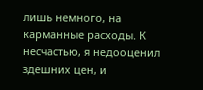лишь немного, на карманные расходы. К несчастью, я недооценил здешних цен, и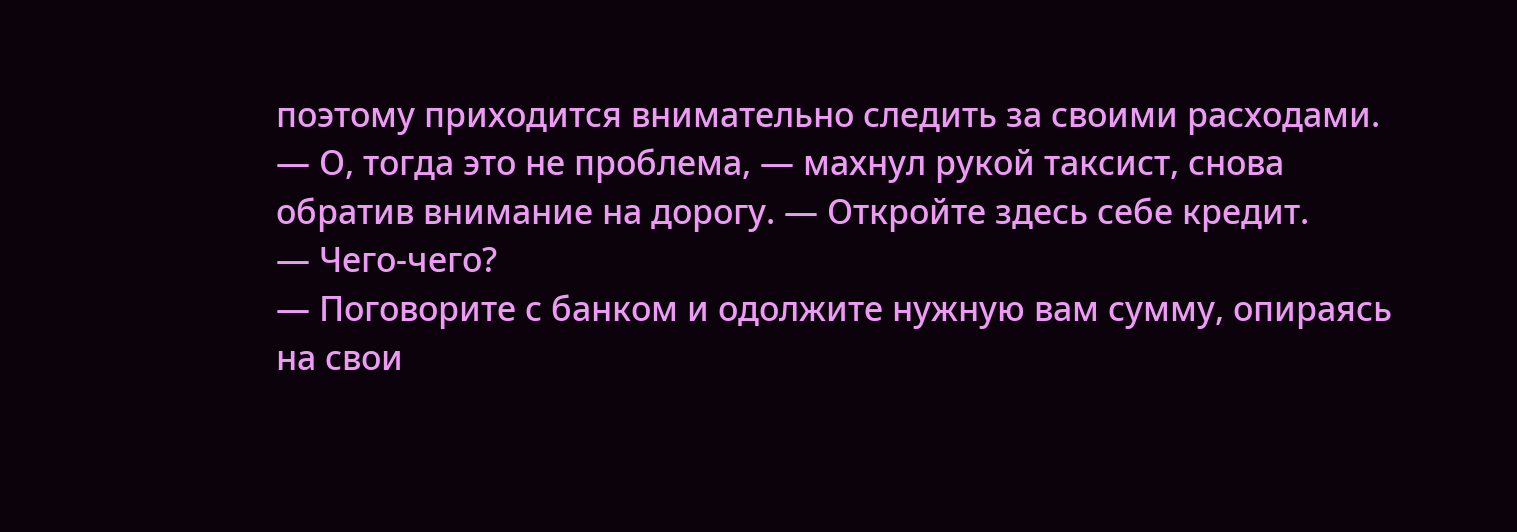поэтому приходится внимательно следить за своими расходами.
— О, тогда это не проблема, — махнул рукой таксист, снова обратив внимание на дорогу. — Откройте здесь себе кредит.
— Чего-чего?
— Поговорите с банком и одолжите нужную вам сумму, опираясь на свои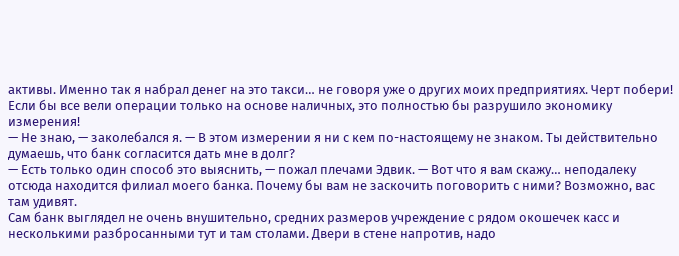активы. Именно так я набрал денег на это такси… не говоря уже о других моих предприятиях. Черт побери! Если бы все вели операции только на основе наличных, это полностью бы разрушило экономику измерения!
— Не знаю, — заколебался я. — В этом измерении я ни с кем по-настоящему не знаком. Ты действительно думаешь, что банк согласится дать мне в долг?
— Есть только один способ это выяснить, — пожал плечами Эдвик. — Вот что я вам скажу… неподалеку отсюда находится филиал моего банка. Почему бы вам не заскочить поговорить с ними? Возможно, вас там удивят.
Сам банк выглядел не очень внушительно, средних размеров учреждение с рядом окошечек касс и несколькими разбросанными тут и там столами. Двери в стене напротив, надо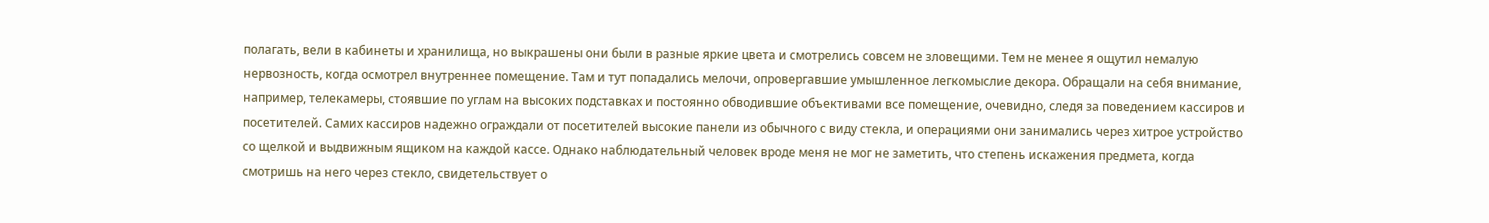полагать, вели в кабинеты и хранилища, но выкрашены они были в разные яркие цвета и смотрелись совсем не зловещими. Тем не менее я ощутил немалую нервозность, когда осмотрел внутреннее помещение. Там и тут попадались мелочи, опровергавшие умышленное легкомыслие декора. Обращали на себя внимание, например, телекамеры, стоявшие по углам на высоких подставках и постоянно обводившие объективами все помещение, очевидно, следя за поведением кассиров и посетителей. Самих кассиров надежно ограждали от посетителей высокие панели из обычного с виду стекла, и операциями они занимались через хитрое устройство со щелкой и выдвижным ящиком на каждой кассе. Однако наблюдательный человек вроде меня не мог не заметить, что степень искажения предмета, когда смотришь на него через стекло, свидетельствует о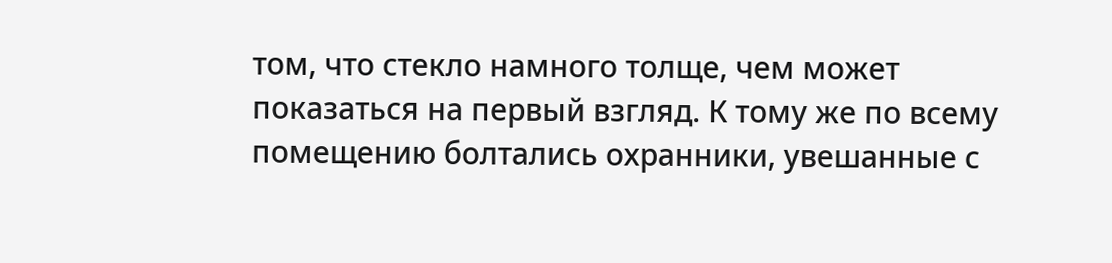том, что стекло намного толще, чем может показаться на первый взгляд. К тому же по всему помещению болтались охранники, увешанные с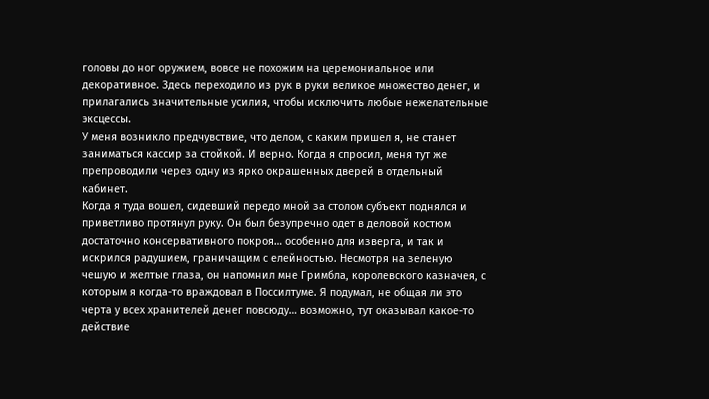головы до ног оружием, вовсе не похожим на церемониальное или декоративное. Здесь переходило из рук в руки великое множество денег, и прилагались значительные усилия, чтобы исключить любые нежелательные эксцессы.
У меня возникло предчувствие, что делом, с каким пришел я, не станет заниматься кассир за стойкой. И верно. Когда я спросил, меня тут же препроводили через одну из ярко окрашенных дверей в отдельный кабинет.
Когда я туда вошел, сидевший передо мной за столом субъект поднялся и приветливо протянул руку. Он был безупречно одет в деловой костюм достаточно консервативного покроя… особенно для изверга, и так и искрился радушием, граничащим с елейностью. Несмотря на зеленую чешую и желтые глаза, он напомнил мне Гримбла, королевского казначея, с которым я когда-то враждовал в Поссилтуме. Я подумал, не общая ли это черта у всех хранителей денег повсюду… возможно, тут оказывал какое-то действие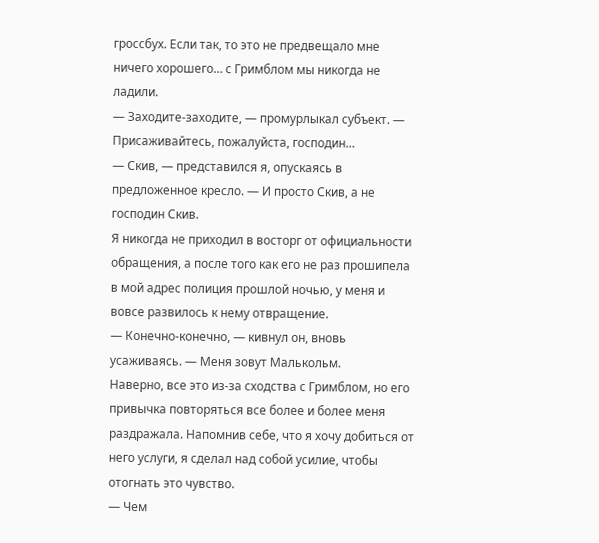гроссбух. Если так, то это не предвещало мне ничего хорошего… с Гримблом мы никогда не ладили.
— Заходите-заходите, — промурлыкал субъект. — Присаживайтесь, пожалуйста, господин…
— Скив, — представился я, опускаясь в предложенное кресло. — И просто Скив, а не господин Скив.
Я никогда не приходил в восторг от официальности обращения, а после того как его не раз прошипела в мой адрес полиция прошлой ночью, у меня и вовсе развилось к нему отвращение.
— Конечно-конечно, — кивнул он, вновь усаживаясь. — Меня зовут Малькольм.
Наверно, все это из-за сходства с Гримблом, но его привычка повторяться все более и более меня раздражала. Напомнив себе, что я хочу добиться от него услуги, я сделал над собой усилие, чтобы отогнать это чувство.
— Чем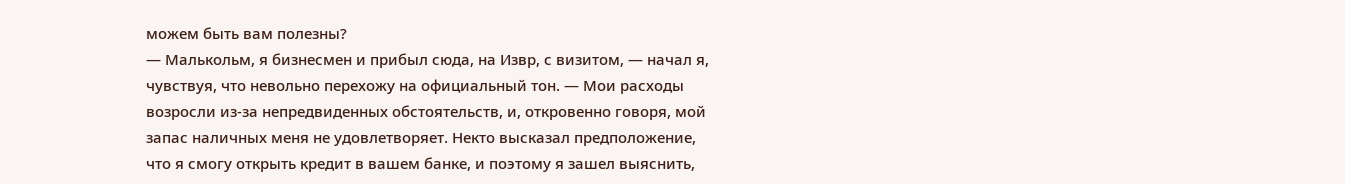можем быть вам полезны?
— Малькольм, я бизнесмен и прибыл сюда, на Извр, с визитом, — начал я, чувствуя, что невольно перехожу на официальный тон. — Мои расходы возросли из-за непредвиденных обстоятельств, и, откровенно говоря, мой запас наличных меня не удовлетворяет. Некто высказал предположение, что я смогу открыть кредит в вашем банке, и поэтому я зашел выяснить,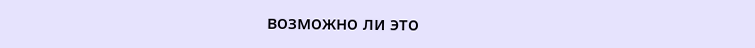возможно ли это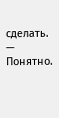сделать.
— Понятно.